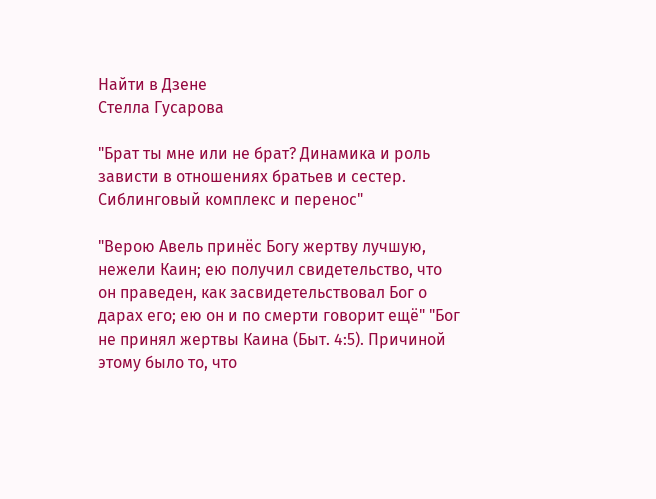Найти в Дзене
Стелла Гусарова

"Брат ты мне или не брат? Динамика и роль зависти в отношениях братьев и сестер. Сиблинговый комплекс и перенос"

"Верою Авель принёс Богу жертву лучшую, нежели Каин; ею получил свидетельство, что он праведен, как засвидетельствовал Бог о дарах его; ею он и по смерти говорит ещё" "Бог не принял жертвы Каина (Быт. 4:5). Причиной этому было то, что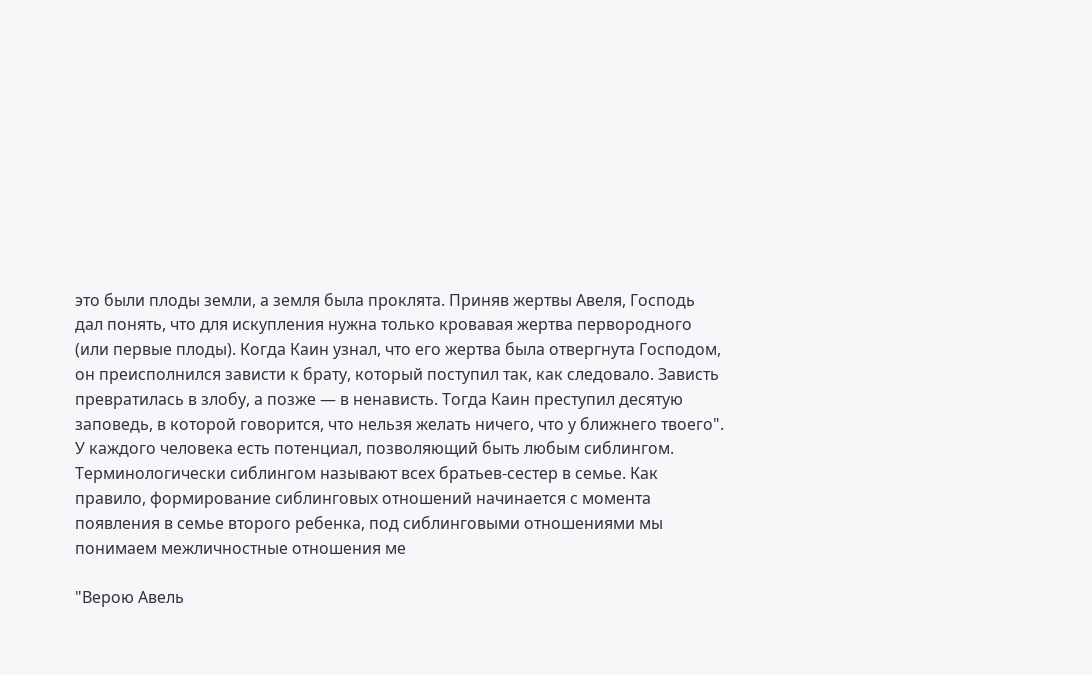это были плоды земли, а земля была проклята. Приняв жертвы Авеля, Господь дал понять, что для искупления нужна только кровавая жертва первородного (или первые плоды). Когда Каин узнал, что его жертва была отвергнута Господом, он преисполнился зависти к брату, который поступил так, как следовало. Зависть превратилась в злобу, а позже — в ненависть. Тогда Каин преступил десятую заповедь, в которой говорится, что нельзя желать ничего, что у ближнего твоего". У каждого человека есть потенциал, позволяющий быть любым сиблингом. Терминологически сиблингом называют всех братьев-сестер в семье. Как правило, формирование сиблинговых отношений начинается с момента появления в семье второго ребенка, под сиблинговыми отношениями мы понимаем межличностные отношения ме

"Верою Авель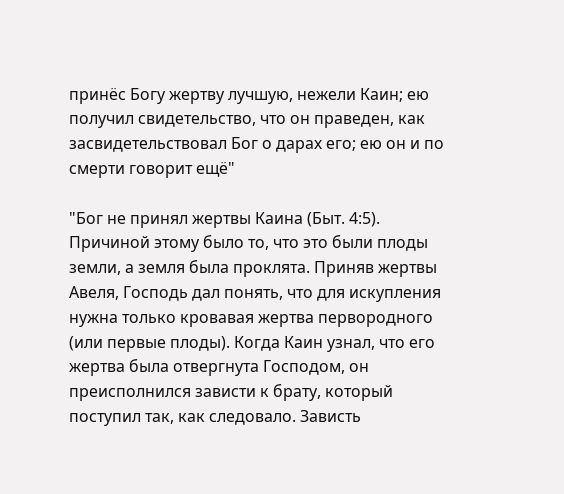принёс Богу жертву лучшую, нежели Каин; ею получил свидетельство, что он праведен, как засвидетельствовал Бог о дарах его; ею он и по смерти говорит ещё"

"Бог не принял жертвы Каина (Быт. 4:5). Причиной этому было то, что это были плоды земли, а земля была проклята. Приняв жертвы Авеля, Господь дал понять, что для искупления нужна только кровавая жертва первородного (или первые плоды). Когда Каин узнал, что его жертва была отвергнута Господом, он преисполнился зависти к брату, который поступил так, как следовало. Зависть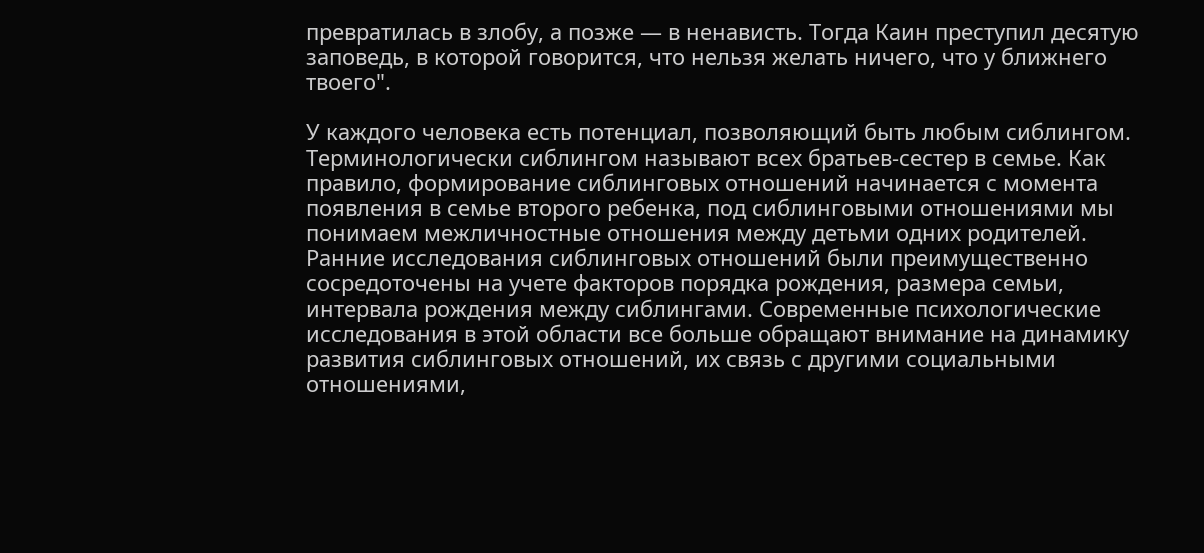превратилась в злобу, а позже — в ненависть. Тогда Каин преступил десятую заповедь, в которой говорится, что нельзя желать ничего, что у ближнего твоего".

У каждого человека есть потенциал, позволяющий быть любым сиблингом. Терминологически сиблингом называют всех братьев-сестер в семье. Как правило, формирование сиблинговых отношений начинается с момента появления в семье второго ребенка, под сиблинговыми отношениями мы понимаем межличностные отношения между детьми одних родителей. Ранние исследования сиблинговых отношений были преимущественно сосредоточены на учете факторов порядка рождения, размера семьи, интервала рождения между сиблингами. Современные психологические исследования в этой области все больше обращают внимание на динамику развития сиблинговых отношений, их связь с другими социальными отношениями,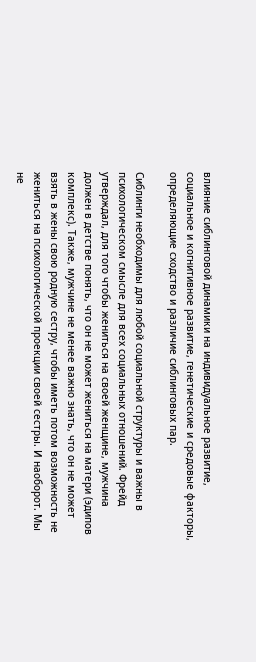влияние сиблинговой динамики на индивидуальное развитие, социальное и когнитивное развитие, генетические и средовые факторы, определяющие сходство и различие сиблинговых пар.

Сиблинги необходимы для любой социальной структуры и важны в психологическом смысле для всех социальных отношений. Фрейд утверждал, для того чтобы жениться на своей женщине, мужчина должен в детстве понять, что он не может жениться на матери (эдипов комплекс). Также, мужчине не менее важно знать, что он не может взять в жены свою родную сестру, чтобы иметь потом возможность не жениться на психологической проекции своей сестры. И наоборот. Мы не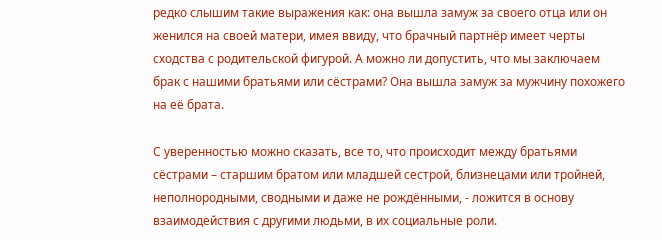редко слышим такие выражения как: она вышла замуж за своего отца или он женился на своей матери, имея ввиду, что брачный партнёр имеет черты сходства с родительской фигурой. А можно ли допустить, что мы заключаем брак с нашими братьями или сёстрами? Она вышла замуж за мужчину похожего на её брата.

С уверенностью можно сказать, все то, что происходит между братьями сёстрами – старшим братом или младшей сестрой, близнецами или тройней, неполнородными, сводными и даже не рождёнными, - ложится в основу взаимодействия с другими людьми, в их социальные роли.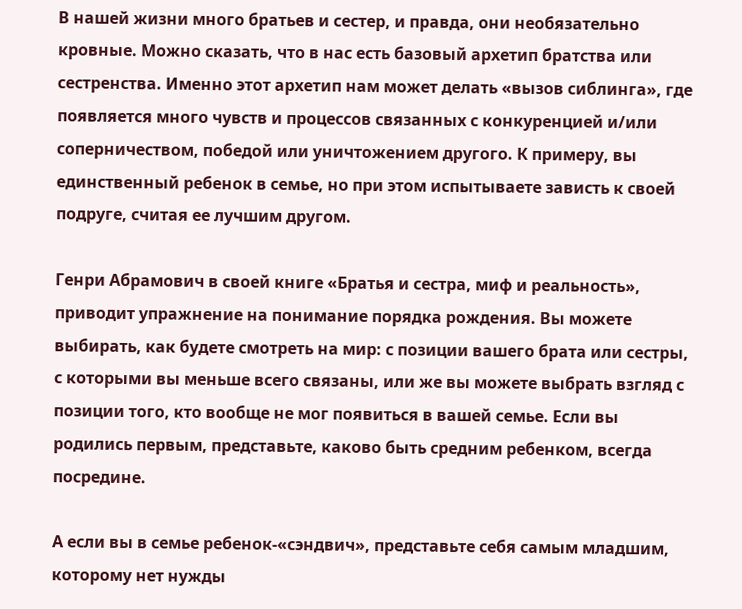В нашей жизни много братьев и сестер, и правда, они необязательно кровные. Можно сказать, что в нас есть базовый архетип братства или сестренства. Именно этот архетип нам может делать «вызов сиблинга», где появляется много чувств и процессов связанных с конкуренцией и/или соперничеством, победой или уничтожением другого. К примеру, вы единственный ребенок в семье, но при этом испытываете зависть к своей подруге, считая ее лучшим другом.

Генри Абрамович в своей книге «Братья и сестра, миф и реальность», приводит упражнение на понимание порядка рождения. Вы можете выбирать, как будете смотреть на мир: с позиции вашего брата или сестры, с которыми вы меньше всего связаны, или же вы можете выбрать взгляд с позиции того, кто вообще не мог появиться в вашей семье. Если вы родились первым, представьте, каково быть средним ребенком, всегда посредине.

А если вы в семье ребенок-«сэндвич», представьте себя самым младшим, которому нет нужды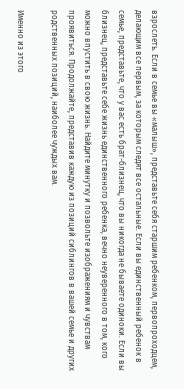взрослеть. Если в семье вы «малыш», представьте себя старшим ребенком, первопроходцем, делающим все первым, за которым следят все остальные. Если вы единственный ребенок в семье, представьте, что у вас есть брат-близнец, что вы никогда не бываете одиноки. Если вы близнец, представьте себе жизнь единственного ребенка, вечно неуверенного в том, кого можно впустить в свою жизнь. Найдите минутку и позвольте изображениям и чувствам проявиться. Продолжайте, представив каждую из позиций сиблингов в вашей семье и других родственных позиций, наиболее чуждых вам.

Именно из этого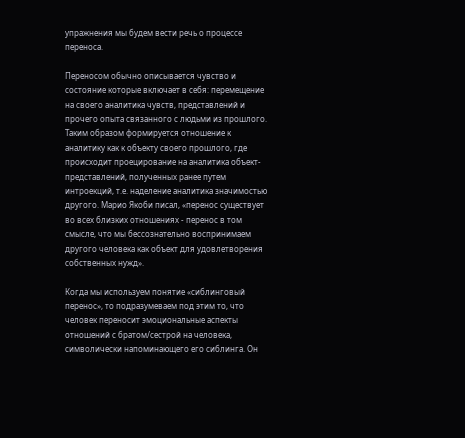упражнения мы будем вести речь о процессе переноса.

Переносом обычно описывается чувство и состояние которые включает в себя: перемещение на своего аналитика чувств, представлений и прочего опыта связанного с людьми из прошлого. Таким образом формируется отношение к аналитику как к объекту своего прошлого, где происходит проецирование на аналитика объект-представлений, полученных ранее путем интроекций, т.е. наделение аналитика значимостью другого. Марио Якоби писал, «перенос существует во всех близких отношениях - перенос в том смысле, что мы бессознательно воспринимаем другого человека как объект для удовлетворения собственных нужд».

Когда мы используем понятие «сиблинговый перенос», то подразумеваем под этим то, что человек переносит эмоциональные аспекты отношений с братом/сестрой на человека, символически напоминающего его сиблинга. Он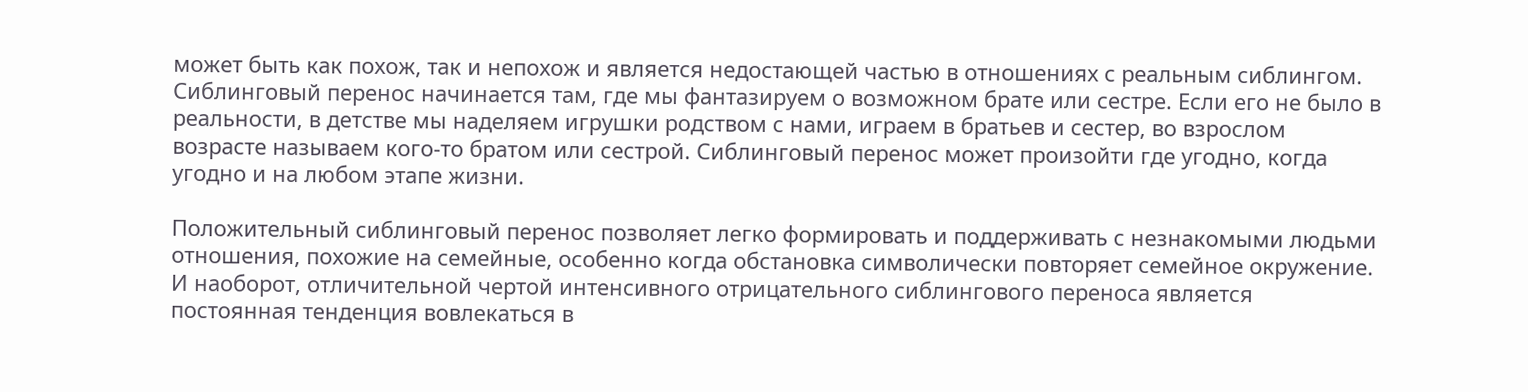может быть как похож, так и непохож и является недостающей частью в отношениях с реальным сиблингом. Сиблинговый перенос начинается там, где мы фантазируем о возможном брате или сестре. Если его не было в реальности, в детстве мы наделяем игрушки родством с нами, играем в братьев и сестер, во взрослом возрасте называем кого-то братом или сестрой. Сиблинговый перенос может произойти где угодно, когда угодно и на любом этапе жизни.

Положительный сиблинговый перенос позволяет легко формировать и поддерживать с незнакомыми людьми отношения, похожие на семейные, особенно когда обстановка символически повторяет семейное окружение. И наоборот, отличительной чертой интенсивного отрицательного сиблингового переноса является постоянная тенденция вовлекаться в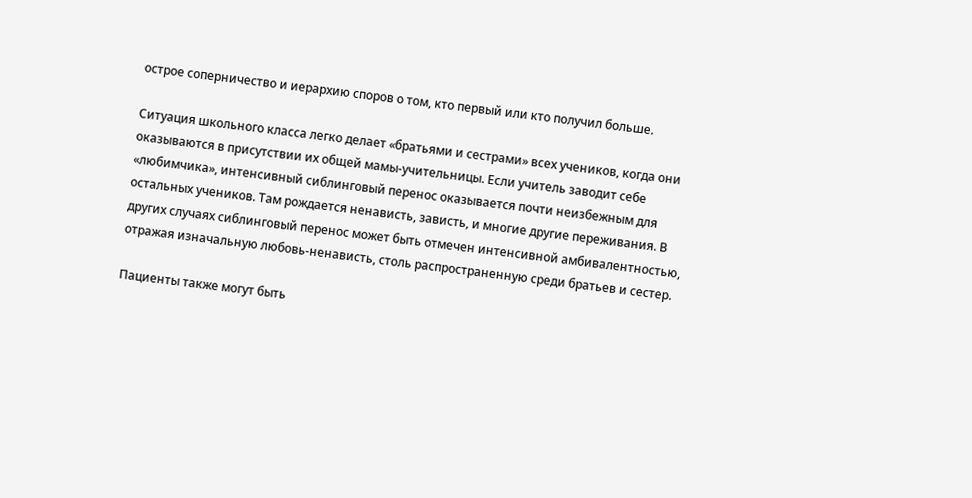острое соперничество и иерархию споров о том, кто первый или кто получил больше.

Ситуация школьного класса легко делает «братьями и сестрами» всех учеников, когда они оказываются в присутствии их общей мамы-учительницы. Если учитель заводит себе «любимчика», интенсивный сиблинговый перенос оказывается почти неизбежным для остальных учеников. Там рождается ненависть, зависть, и многие другие переживания. В других случаях сиблинговый перенос может быть отмечен интенсивной амбивалентностью, отражая изначальную любовь-ненависть, столь распространенную среди братьев и сестер.

Пациенты также могут быть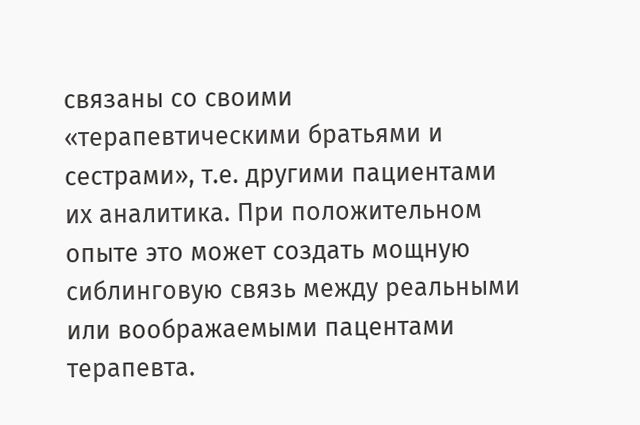связаны со своими «терапевтическими братьями и сестрами», т.е. другими пациентами их аналитика. При положительном опыте это может создать мощную сиблинговую связь между реальными или воображаемыми пацентами терапевта.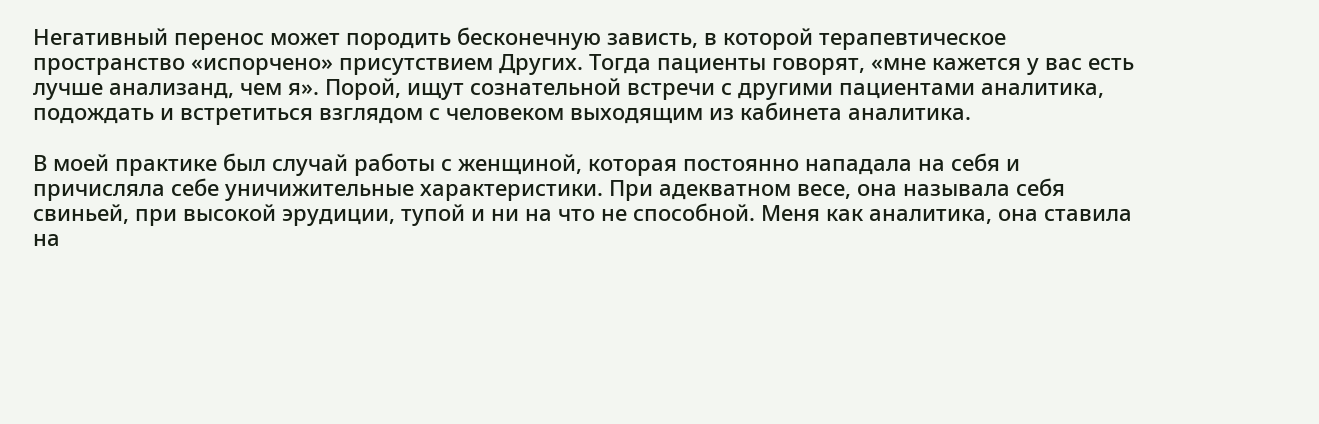Негативный перенос может породить бесконечную зависть, в которой терапевтическое пространство «испорчено» присутствием Других. Тогда пациенты говорят, «мне кажется у вас есть лучше анализанд, чем я». Порой, ищут сознательной встречи с другими пациентами аналитика, подождать и встретиться взглядом с человеком выходящим из кабинета аналитика.

В моей практике был случай работы с женщиной, которая постоянно нападала на себя и причисляла себе уничижительные характеристики. При адекватном весе, она называла себя свиньей, при высокой эрудиции, тупой и ни на что не способной. Меня как аналитика, она ставила на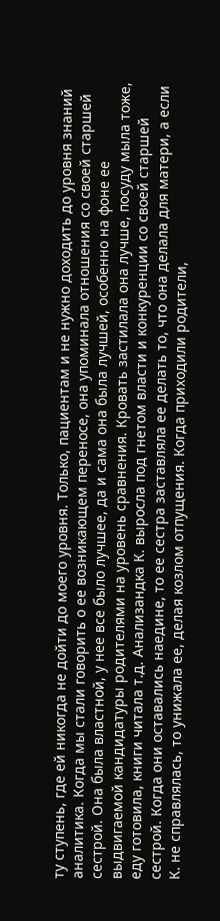ту ступень, где ей никогда не дойти до моего уровня. Только, пациентам и не нужно доходить до уровня знаний аналитика. Когда мы стали говорить о ее возникающем переносе, она упоминала отношения со своей старшей сестрой. Она была властной, у нее все было лучшее, да и сама она была лучшей, особенно на фоне ее выдвигаемой кандидатуры родителями на уровень сравнения. Кровать застилала она лучше, посуду мыла тоже, еду готовила, книги читала т.д. Анализандка К. выросла под гнетом власти и конкуренции со своей старшей сестрой. Когда они оставались наедине, то ее сестра заставляла ее делать то, что она делала для матери, а если К. не справлялась, то унижала ее, делая козлом отпущения. Когда приходили родители,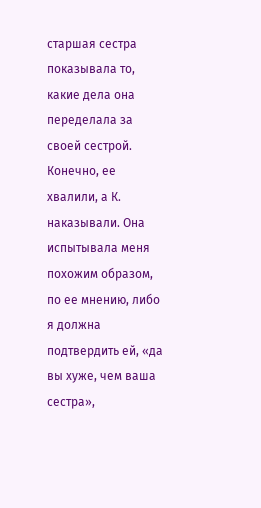старшая сестра показывала то, какие дела она переделала за своей сестрой. Конечно, ее хвалили, а К. наказывали. Она испытывала меня похожим образом, по ее мнению, либо я должна подтвердить ей, «да вы хуже, чем ваша сестра»,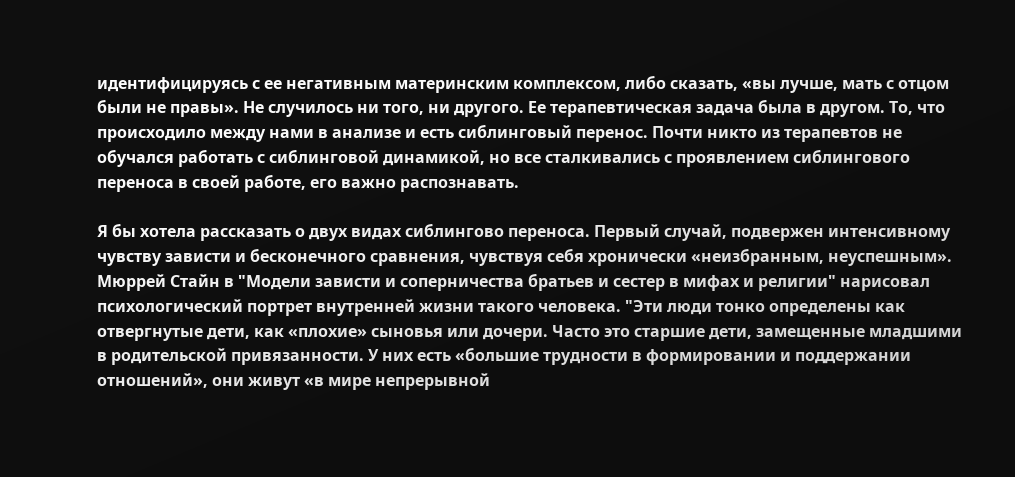идентифицируясь с ее негативным материнским комплексом, либо сказать, «вы лучше, мать с отцом были не правы». Не случилось ни того, ни другого. Ее терапевтическая задача была в другом. То, что происходило между нами в анализе и есть сиблинговый перенос. Почти никто из терапевтов не обучался работать с сиблинговой динамикой, но все сталкивались с проявлением сиблингового переноса в своей работе, его важно распознавать.

Я бы хотела рассказать о двух видах сиблингово переноса. Первый случай, подвержен интенсивному чувству зависти и бесконечного сравнения, чувствуя себя хронически «неизбранным, неуспешным». Мюррей Стайн в "Модели зависти и соперничества братьев и сестер в мифах и религии" нарисовал психологический портрет внутренней жизни такого человека. "Эти люди тонко определены как отвергнутые дети, как «плохие» сыновья или дочери. Часто это старшие дети, замещенные младшими в родительской привязанности. У них есть «большие трудности в формировании и поддержании отношений», они живут «в мире непрерывной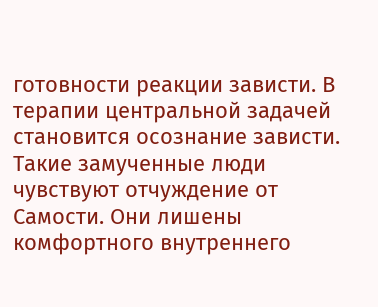готовности реакции зависти. В терапии центральной задачей становится осознание зависти. Такие замученные люди чувствуют отчуждение от Самости. Они лишены комфортного внутреннего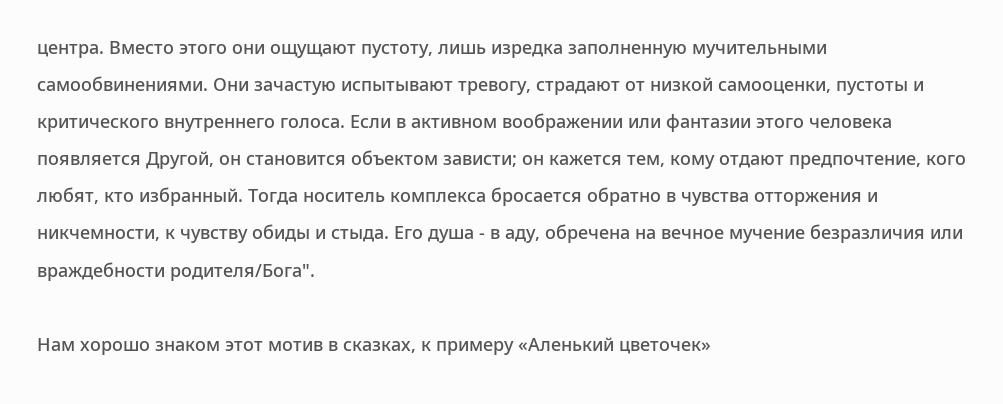центра. Вместо этого они ощущают пустоту, лишь изредка заполненную мучительными самообвинениями. Они зачастую испытывают тревогу, страдают от низкой самооценки, пустоты и критического внутреннего голоса. Если в активном воображении или фантазии этого человека появляется Другой, он становится объектом зависти; он кажется тем, кому отдают предпочтение, кого любят, кто избранный. Тогда носитель комплекса бросается обратно в чувства отторжения и никчемности, к чувству обиды и стыда. Его душа - в аду, обречена на вечное мучение безразличия или враждебности родителя/Бога".

Нам хорошо знаком этот мотив в сказках, к примеру «Аленький цветочек»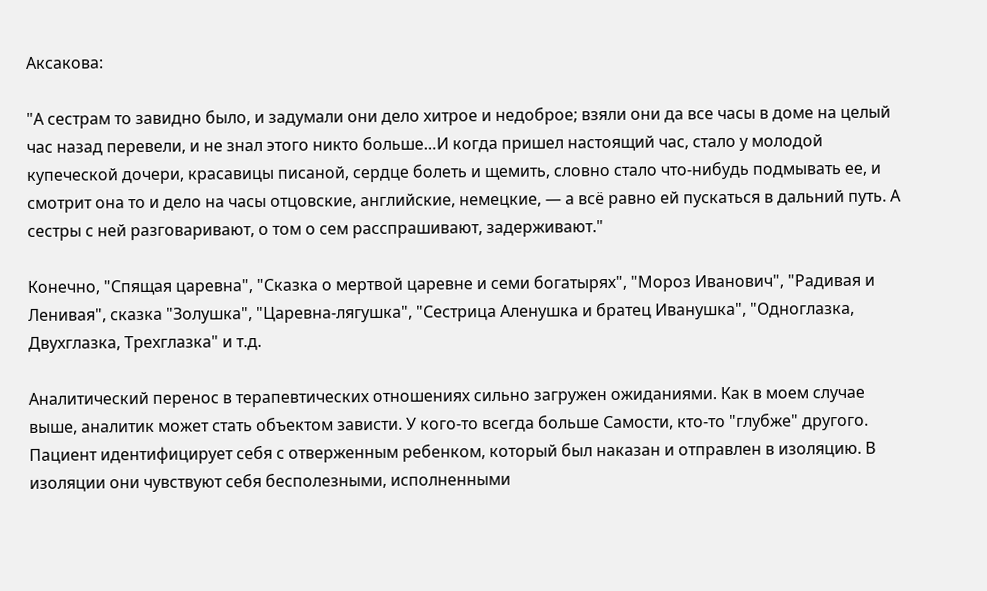Аксакова:

"А сестрам то завидно было, и задумали они дело хитрое и недоброе; взяли они да все часы в доме на целый час назад перевели, и не знал этого никто больше…И когда пришел настоящий час, стало у молодой купеческой дочери, красавицы писаной, сердце болеть и щемить, словно стало что-нибудь подмывать ее, и смотрит она то и дело на часы отцовские, английские, немецкие, — а всё равно ей пускаться в дальний путь. А сестры с ней разговаривают, о том о сем расспрашивают, задерживают."

Конечно, "Спящая царевна", "Сказка о мертвой царевне и семи богатырях", "Мороз Иванович", "Радивая и Ленивая", сказка "Золушка", "Царевна-лягушка", "Сестрица Аленушка и братец Иванушка", "Одноглазка, Двухглазка, Трехглазка" и т.д.

Аналитический перенос в терапевтических отношениях сильно загружен ожиданиями. Как в моем случае выше, аналитик может стать объектом зависти. У кого-то всегда больше Самости, кто-то "глубже" другого. Пациент идентифицирует себя с отверженным ребенком, который был наказан и отправлен в изоляцию. В изоляции они чувствуют себя бесполезными, исполненными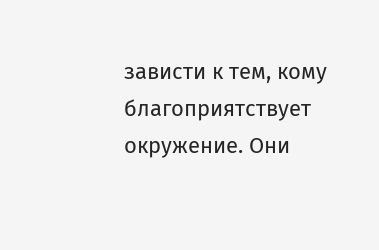зависти к тем, кому благоприятствует окружение. Они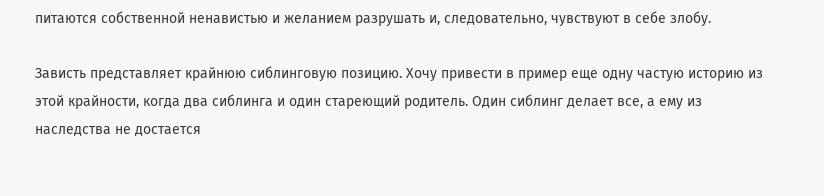питаются собственной ненавистью и желанием разрушать и, следовательно, чувствуют в себе злобу.

Зависть представляет крайнюю сиблинговую позицию. Хочу привести в пример еще одну частую историю из этой крайности, когда два сиблинга и один стареющий родитель. Один сиблинг делает все, а ему из наследства не достается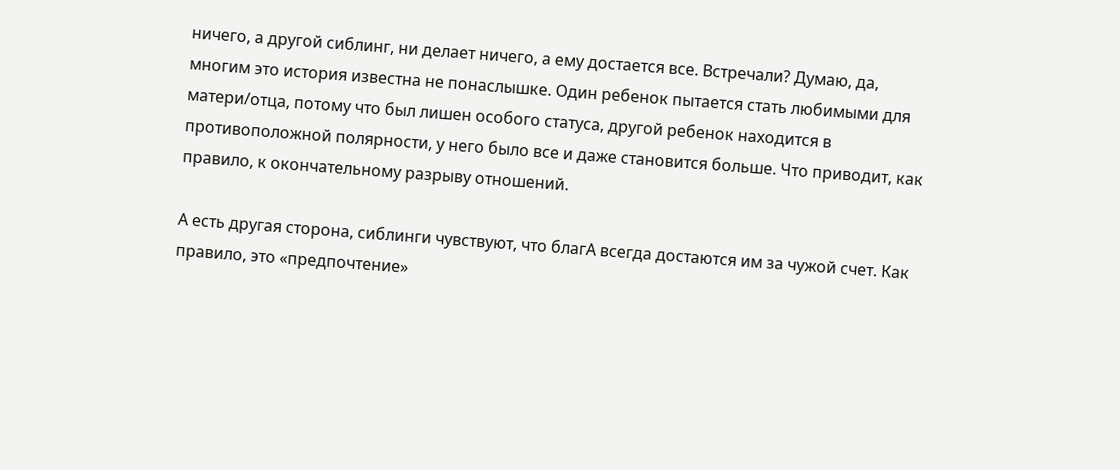ничего, а другой сиблинг, ни делает ничего, а ему достается все. Встречали? Думаю, да, многим это история известна не понаслышке. Один ребенок пытается стать любимыми для матери/отца, потому что был лишен особого статуса, другой ребенок находится в противоположной полярности, у него было все и даже становится больше. Что приводит, как правило, к окончательному разрыву отношений.

А есть другая сторона, сиблинги чувствуют, что благА всегда достаются им за чужой счет. Как правило, это «предпочтение»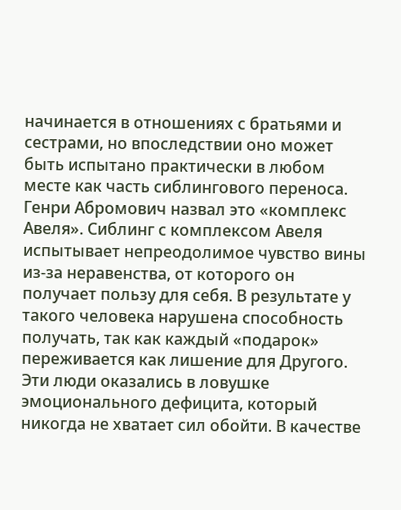начинается в отношениях с братьями и сестрами, но впоследствии оно может быть испытано практически в любом месте как часть сиблингового переноса. Генри Абромович назвал это «комплекс Авеля». Сиблинг с комплексом Авеля испытывает непреодолимое чувство вины из-за неравенства, от которого он получает пользу для себя. В результате у такого человека нарушена способность получать, так как каждый «подарок» переживается как лишение для Другого. Эти люди оказались в ловушке эмоционального дефицита, который никогда не хватает сил обойти. В качестве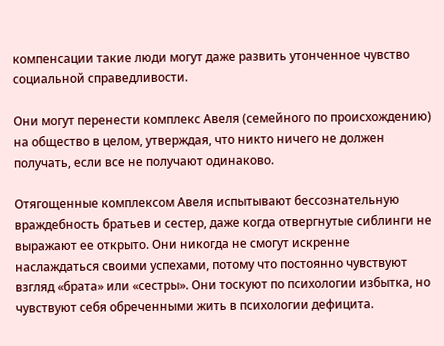компенсации такие люди могут даже развить утонченное чувство социальной справедливости.

Они могут перенести комплекс Авеля (семейного по происхождению) на общество в целом, утверждая, что никто ничего не должен получать, если все не получают одинаково.

Отягощенные комплексом Авеля испытывают бессознательную враждебность братьев и сестер, даже когда отвергнутые сиблинги не выражают ее открыто. Они никогда не смогут искренне наслаждаться своими успехами, потому что постоянно чувствуют взгляд «брата» или «сестры». Они тоскуют по психологии избытка, но чувствуют себя обреченными жить в психологии дефицита.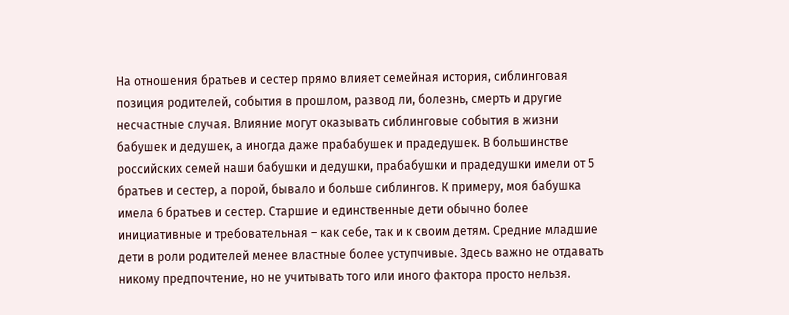На отношения братьев и сестер прямо влияет семейная история, сиблинговая позиция родителей, события в прошлом, развод ли, болезнь, смерть и другие несчастные случая. Влияние могут оказывать сиблинговые события в жизни бабушек и дедушек, а иногда даже прабабушек и прадедушек. В большинстве российских семей наши бабушки и дедушки, прабабушки и прадедушки имели от 5 братьев и сестер, а порой, бывало и больше сиблингов. К примеру, моя бабушка имела 6 братьев и сестер. Старшие и единственные дети обычно более инициативные и требовательная – как себе, так и к своим детям. Средние младшие дети в роли родителей менее властные более уступчивые. Здесь важно не отдавать никому предпочтение, но не учитывать того или иного фактора просто нельзя.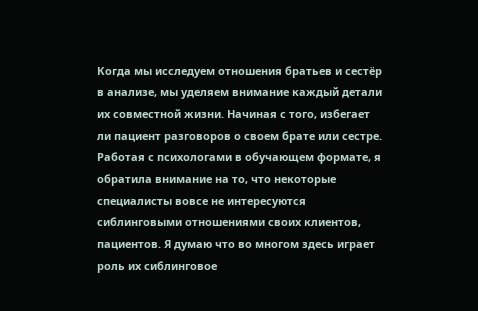Когда мы исследуем отношения братьев и сестёр в анализе, мы уделяем внимание каждый детали их совместной жизни. Начиная с того, избегает ли пациент разговоров о своем брате или сестре. Работая с психологами в обучающем формате, я обратила внимание на то, что некоторые специалисты вовсе не интересуются сиблинговыми отношениями своих клиентов, пациентов. Я думаю что во многом здесь играет роль их сиблинговое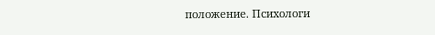положение. Психологи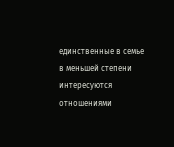единственные в семье в меньшей степени интересуются отношениями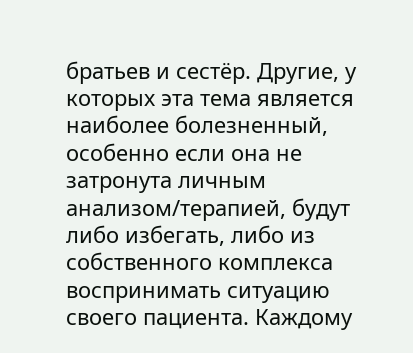братьев и сестёр. Другие, у которых эта тема является наиболее болезненный, особенно если она не затронута личным анализом/терапией, будут либо избегать, либо из собственного комплекса воспринимать ситуацию своего пациента. Каждому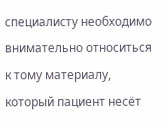специалисту необходимо внимательно относиться к тому материалу, который пациент несёт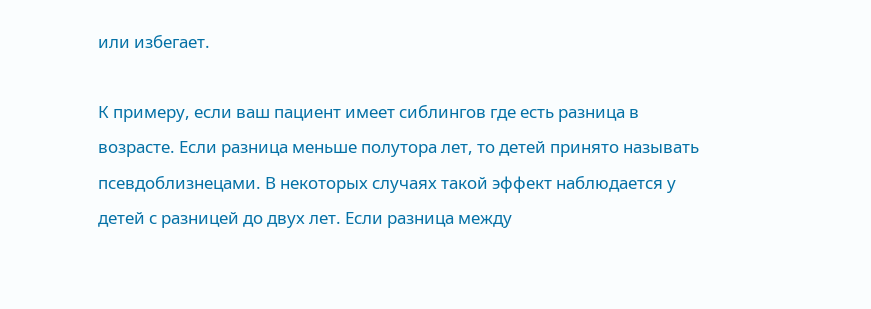или избегает.

К примеру, если ваш пациент имеет сиблингов где есть разница в возрасте. Если разница меньше полутора лет, то детей принято называть псевдоблизнецами. В некоторых случаях такой эффект наблюдается у детей с разницей до двух лет. Если разница между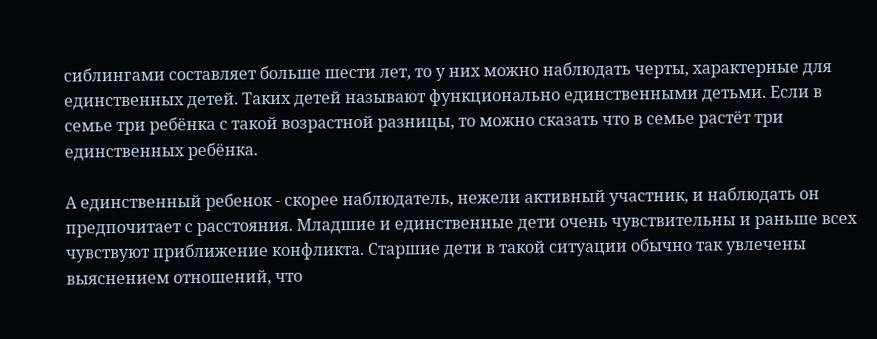сиблингами составляет больше шести лет, то у них можно наблюдать черты, характерные для единственных детей. Таких детей называют функционально единственными детьми. Если в семье три ребёнка с такой возрастной разницы, то можно сказать что в семье растёт три единственных ребёнка.

А единственный ребенок - скорее наблюдатель, нежели активный участник, и наблюдать он предпочитает с расстояния. Младшие и единственные дети очень чувствительны и раньше всех чувствуют приближение конфликта. Старшие дети в такой ситуации обычно так увлечены выяснением отношений, что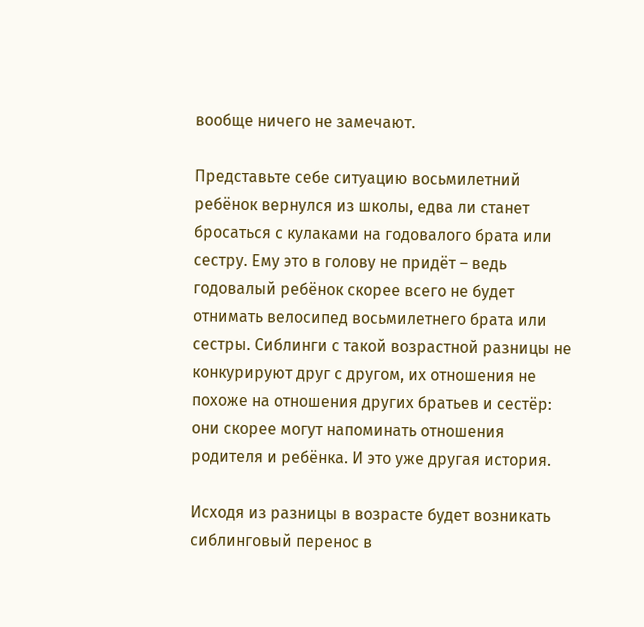вообще ничего не замечают.

Представьте себе ситуацию восьмилетний ребёнок вернулся из школы, едва ли станет бросаться с кулаками на годовалого брата или сестру. Ему это в голову не придёт – ведь годовалый ребёнок скорее всего не будет отнимать велосипед восьмилетнего брата или сестры. Сиблинги с такой возрастной разницы не конкурируют друг с другом, их отношения не похоже на отношения других братьев и сестёр: они скорее могут напоминать отношения родителя и ребёнка. И это уже другая история.

Исходя из разницы в возрасте будет возникать сиблинговый перенос в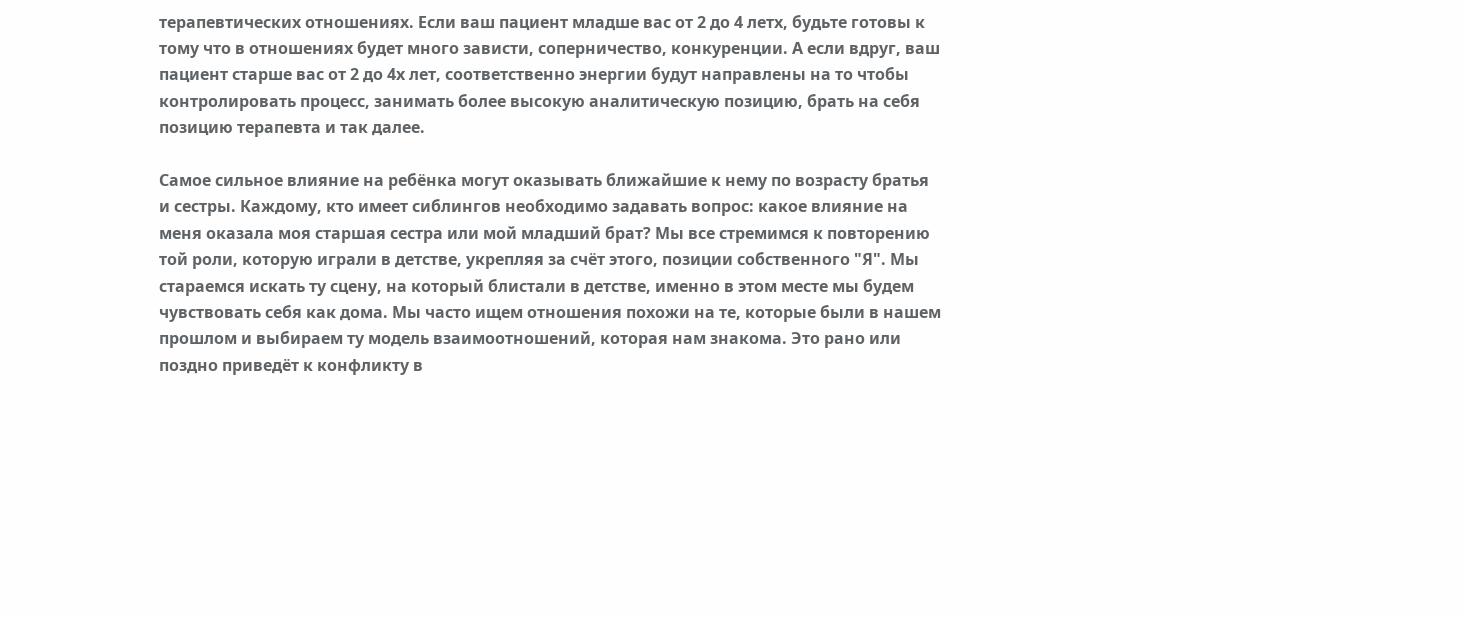терапевтических отношениях. Если ваш пациент младше вас от 2 до 4 летх, будьте готовы к тому что в отношениях будет много зависти, соперничество, конкуренции. А если вдруг, ваш пациент старше вас от 2 до 4х лет, соответственно энергии будут направлены на то чтобы контролировать процесс, занимать более высокую аналитическую позицию, брать на себя позицию терапевта и так далее.

Самое сильное влияние на ребёнка могут оказывать ближайшие к нему по возрасту братья и сестры. Каждому, кто имеет сиблингов необходимо задавать вопрос: какое влияние на меня оказала моя старшая сестра или мой младший брат? Мы все стремимся к повторению той роли, которую играли в детстве, укрепляя за счёт этого, позиции собственного "Я". Мы стараемся искать ту сцену, на который блистали в детстве, именно в этом месте мы будем чувствовать себя как дома. Мы часто ищем отношения похожи на те, которые были в нашем прошлом и выбираем ту модель взаимоотношений, которая нам знакома. Это рано или поздно приведёт к конфликту в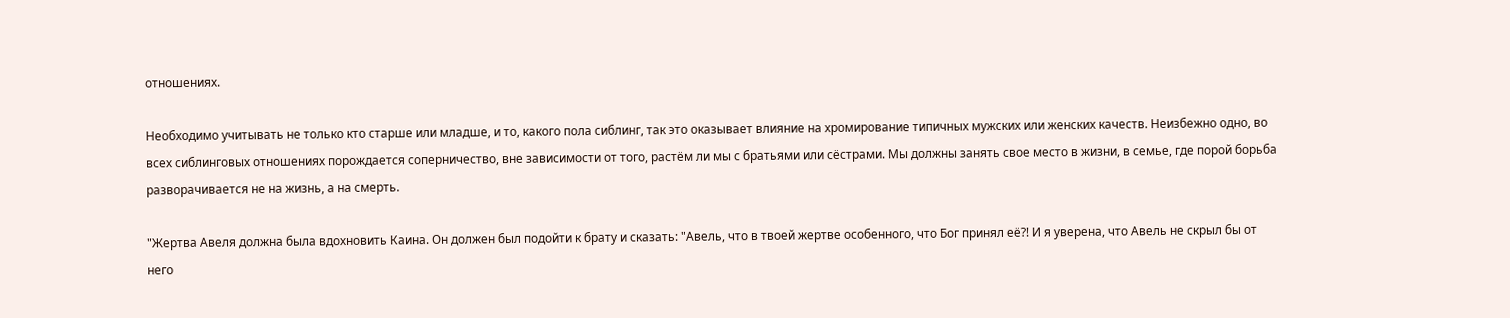отношениях.

Необходимо учитывать не только кто старше или младше, и то, какого пола сиблинг, так это оказывает влияние на хромирование типичных мужских или женских качеств. Неизбежно одно, во всех сиблинговых отношениях порождается соперничество, вне зависимости от того, растём ли мы с братьями или сёстрами. Мы должны занять свое место в жизни, в семье, где порой борьба разворачивается не на жизнь, а на смерть.

"Жертва Авеля должна была вдохновить Каина. Он должен был подойти к брату и сказать: "Авель, что в твоей жертве особенного, что Бог принял её?! И я уверена, что Авель не скрыл бы от него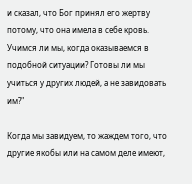и сказал, что Бог принял его жертву потому, что она имела в себе кровь. Учимся ли мы, когда оказываемся в подобной ситуации? Готовы ли мы учиться у других людей, а не завидовать им?"

Когда мы завидуем, то жаждем того, что другие якобы или на самом деле имеют,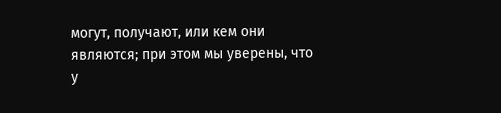могут, получают, или кем они являются; при этом мы уверены, что у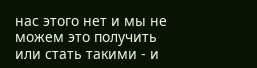нас этого нет и мы не можем это получить или стать такими - и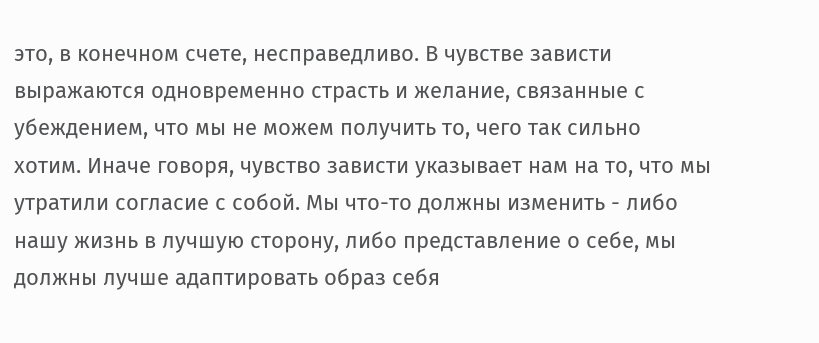это, в конечном счете, несправедливо. В чувстве зависти выражаются одновременно страсть и желание, связанные с убеждением, что мы не можем получить то, чего так сильно хотим. Иначе говоря, чувство зависти указывает нам на то, что мы утратили согласие с собой. Мы что-то должны изменить - либо нашу жизнь в лучшую сторону, либо представление о себе, мы должны лучше адаптировать образ себя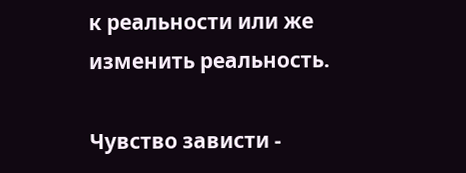к реальности или же изменить реальность.

Чувство зависти -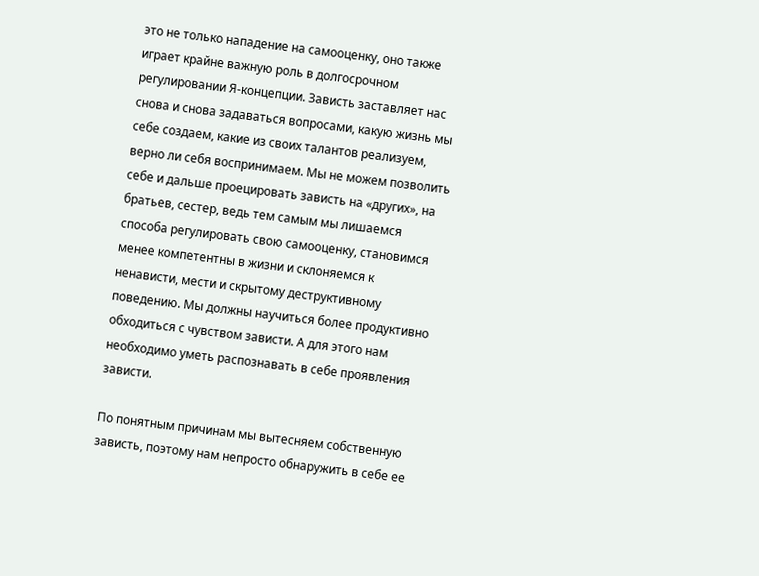это не только нападение на самооценку, оно также играет крайне важную роль в долгосрочном регулировании Я-концепции. Зависть заставляет нас снова и снова задаваться вопросами, какую жизнь мы себе создаем, какие из своих талантов реализуем, верно ли себя воспринимаем. Мы не можем позволить себе и дальше проецировать зависть на «других», на братьев, сестер, ведь тем самым мы лишаемся способа регулировать свою самооценку, становимся менее компетентны в жизни и склоняемся к ненависти, мести и скрытому деструктивному поведению. Мы должны научиться более продуктивно обходиться с чувством зависти. А для этого нам необходимо уметь распознавать в себе проявления зависти.

По понятным причинам мы вытесняем собственную зависть, поэтому нам непросто обнаружить в себе ее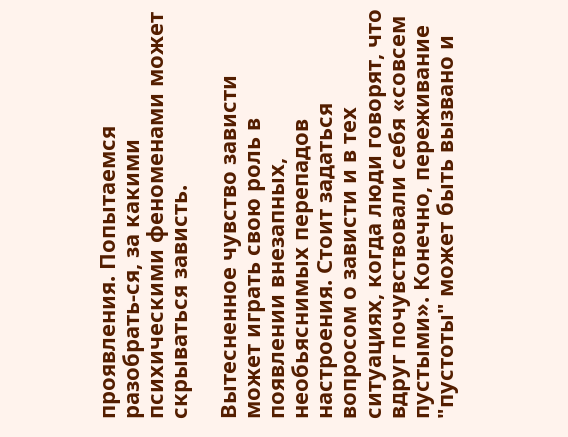проявления. Попытаемся разобрать-ся, за какими психическими феноменами может скрываться зависть.

Вытесненное чувство зависти может играть свою роль в появлении внезапных, необьяснимых перепадов настроения. Стоит задаться вопросом о зависти и в тех ситуациях, когда люди говорят, что вдруг почувствовали себя «совсем пустыми». Конечно, переживание "пустоты" может быть вызвано и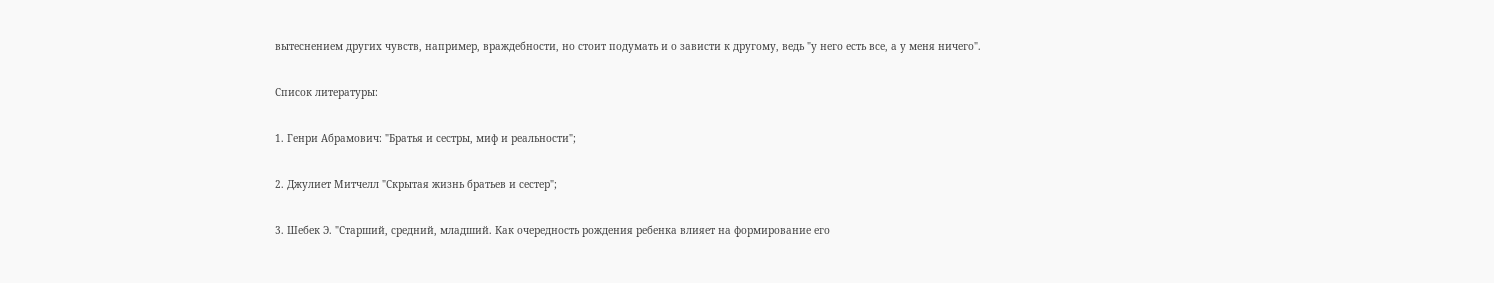вытеснением других чувств, например, враждебности, но стоит подумать и о зависти к другому, ведь "у него есть все, а у меня ничего".

Список литературы:

1. Генри Абрамович: "Братья и сестры, миф и реальности";

2. Джулиет Митчелл "Скрытая жизнь братьев и сестер";

3. Шебек Э. "Старший, средний, младший. Как очередность рождения ребенка влияет на формирование его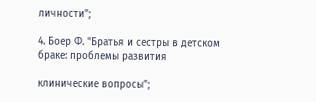личности";

4. Боер Ф. "Братья и сестры в детском браке: проблемы развития

клинические вопросы";